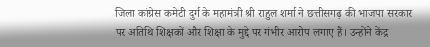जिला कांग्रेस कमेटी दुर्ग के महामंत्री श्री राहुल शर्मा ने छत्तीसगढ़ की भाजपा सरकार पर अतिथि शिक्षकों और शिक्षा के मुद्दे पर गंभीर आरोप लगाए हैं। उन्होंने केंद्र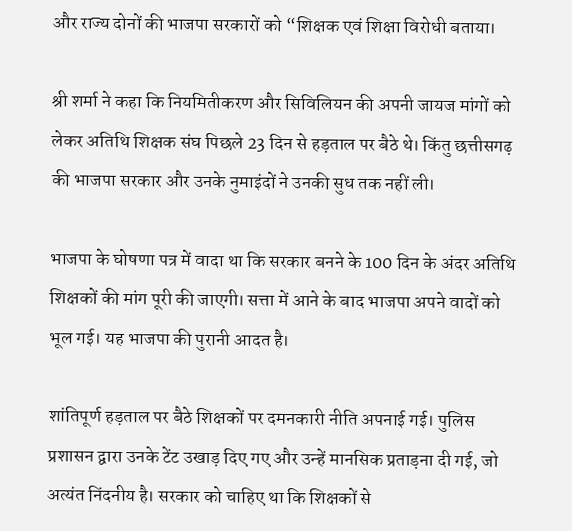और राज्य दोनों की भाजपा सरकारों को “शिक्षक एवं शिक्षा विरोधी बताया।

श्री शर्मा ने कहा कि नियमितीकरण और सिविलियन की अपनी जायज मांगों को लेकर अतिथि शिक्षक संघ पिछले 23 दिन से हड़ताल पर बैठे थे। किंतु छत्तीसगढ़ की भाजपा सरकार और उनके नुमाइंदों ने उनकी सुध तक नहीं ली।

भाजपा के घोषणा पत्र में वादा था कि सरकार बनने के 100 दिन के अंदर अतिथि शिक्षकों की मांग पूरी की जाएगी। सत्ता में आने के बाद भाजपा अपने वादों को भूल गई। यह भाजपा की पुरानी आदत है।

शांतिपूर्ण हड़ताल पर बैठे शिक्षकों पर दमनकारी नीति अपनाई गई। पुलिस प्रशासन द्वारा उनके टेंट उखाड़ दिए गए और उन्हें मानसिक प्रताड़ना दी गई, जो अत्यंत निंदनीय है। सरकार को चाहिए था कि शिक्षकों से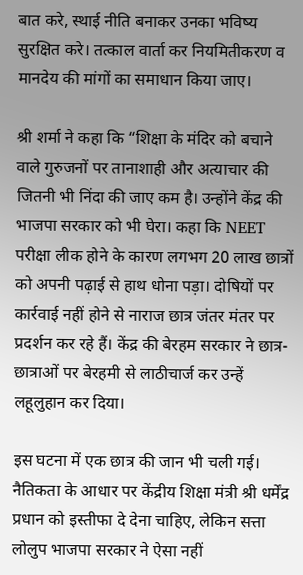बात करे, स्थाई नीति बनाकर उनका भविष्य सुरक्षित करे। तत्काल वार्ता कर नियमितीकरण व मानदेय की मांगों का समाधान किया जाए।

श्री शर्मा ने कहा कि “शिक्षा के मंदिर को बचाने वाले गुरुजनों पर तानाशाही और अत्याचार की जितनी भी निंदा की जाए कम है। उन्होंने केंद्र की भाजपा सरकार को भी घेरा। कहा कि NEET परीक्षा लीक होने के कारण लगभग 20 लाख छात्रों को अपनी पढ़ाई से हाथ धोना पड़ा। दोषियों पर कार्रवाई नहीं होने से नाराज छात्र जंतर मंतर पर प्रदर्शन कर रहे हैं। केंद्र की बेरहम सरकार ने छात्र-छात्राओं पर बेरहमी से लाठीचार्ज कर उन्हें लहूलुहान कर दिया।

इस घटना में एक छात्र की जान भी चली गई। नैतिकता के आधार पर केंद्रीय शिक्षा मंत्री श्री धर्मेंद्र प्रधान को इस्तीफा दे देना चाहिए, लेकिन सत्ता लोलुप भाजपा सरकार ने ऐसा नहीं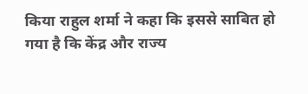किया राहुल शर्मा ने कहा कि इससे साबित हो गया है कि केंद्र और राज्य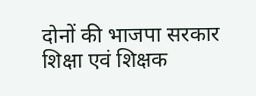दोनों की भाजपा सरकार शिक्षा एवं शिक्षक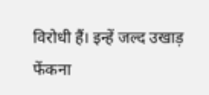विरोधी हैं। इन्हें जल्द उखाड़ फेंकना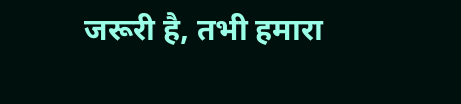जरूरी है, तभी हमारा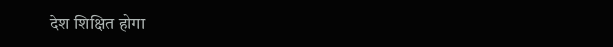देश शिक्षित होगा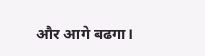और आगे बढगा।